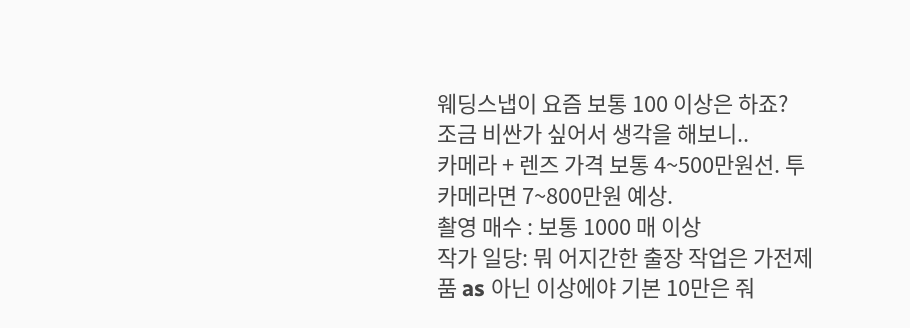웨딩스냅이 요즘 보통 100 이상은 하죠?
조금 비싼가 싶어서 생각을 해보니..
카메라 + 렌즈 가격 보통 4~500만원선. 투카메라면 7~800만원 예상.
촬영 매수 : 보통 1000 매 이상
작가 일당: 뭐 어지간한 출장 작업은 가전제품 as 아닌 이상에야 기본 10만은 줘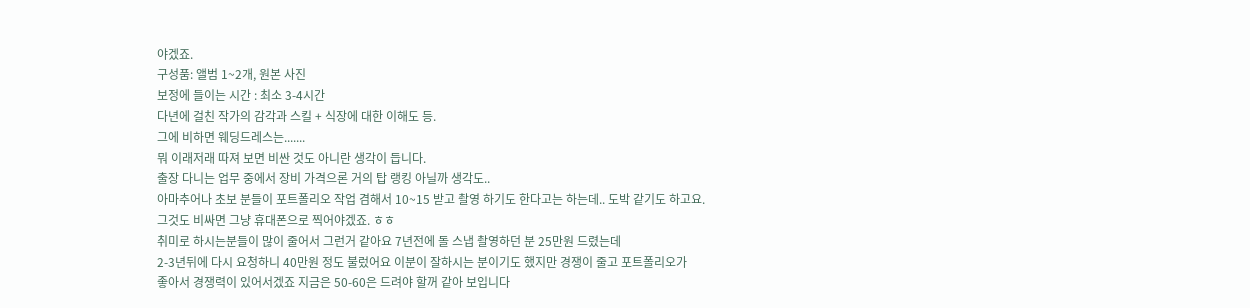야겠죠.
구성품: 앨범 1~2개, 원본 사진
보정에 들이는 시간 : 최소 3-4시간
다년에 걸친 작가의 감각과 스킬 + 식장에 대한 이해도 등.
그에 비하면 웨딩드레스는.......
뭐 이래저래 따져 보면 비싼 것도 아니란 생각이 듭니다.
출장 다니는 업무 중에서 장비 가격으론 거의 탑 랭킹 아닐까 생각도..
아마추어나 초보 분들이 포트폴리오 작업 겸해서 10~15 받고 촬영 하기도 한다고는 하는데.. 도박 같기도 하고요.
그것도 비싸면 그냥 휴대폰으로 찍어야겠죠. ㅎㅎ
취미로 하시는분들이 많이 줄어서 그런거 같아요 7년전에 돌 스냅 촬영하던 분 25만원 드렸는데
2-3년뒤에 다시 요청하니 40만원 정도 불렀어요 이분이 잘하시는 분이기도 했지만 경쟁이 줄고 포트폴리오가
좋아서 경쟁력이 있어서겠죠 지금은 50-60은 드려야 할꺼 같아 보입니다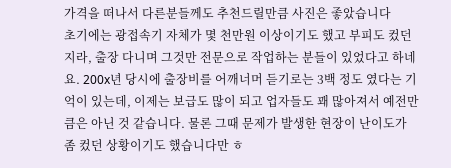가격을 떠나서 다른분들께도 추천드릴만큼 사진은 좋았습니다
초기에는 광접속기 자체가 몇 천만원 이상이기도 했고 부피도 컸던지라, 출장 다니며 그것만 전문으로 작업하는 분들이 있었다고 하네요. 200x년 당시에 출장비를 어깨너머 듣기로는 3백 정도 였다는 기억이 있는데, 이제는 보급도 많이 되고 업자들도 꽤 많아져서 예전만큼은 아닌 것 같습니다. 물론 그때 문제가 발생한 현장이 난이도가 좀 컸던 상황이기도 했습니다만 ㅎ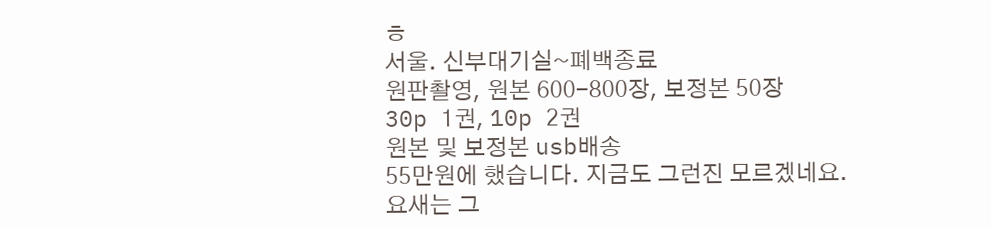ㅎ
서울. 신부대기실~폐백종료
원판촬영, 원본 600-800장, 보정본 50장
30p 1권, 10p 2권
원본 및 보정본 usb배송
55만원에 했습니다. 지금도 그런진 모르겠네요.
요새는 그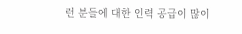런 분들에 대한 인력 공급이 많이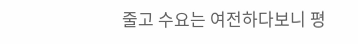줄고 수요는 여전하다보니 평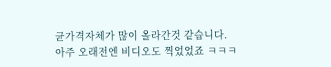균가격자체가 많이 올라간것 같습니다.
아주 오래전엔 비디오도 찍었었죠 ㅋㅋㅋ